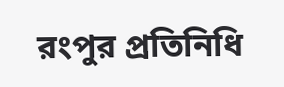রংপুর প্রতিনিধি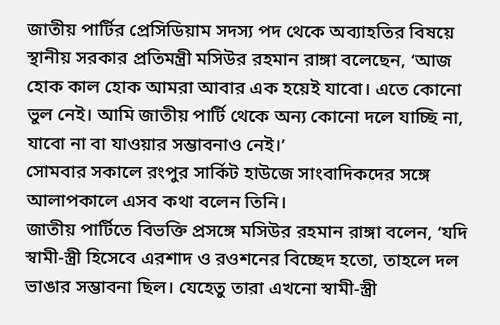জাতীয় পার্টির প্রেসিডিয়াম সদস্য পদ থেকে অব্যাহতির বিষয়ে স্থানীয় সরকার প্রতিমন্ত্রী মসিউর রহমান রাঙ্গা বলেছেন, ‘আজ হোক কাল হোক আমরা আবার এক হয়েই যাবো। এতে কোনো ভুল নেই। আমি জাতীয় পার্টি থেকে অন্য কোনো দলে যাচ্ছি না, যাবো না বা যাওয়ার সম্ভাবনাও নেই।’
সোমবার সকালে রংপুর সার্কিট হাউজে সাংবাদিকদের সঙ্গে আলাপকালে এসব কথা বলেন তিনি।
জাতীয় পার্টিতে বিভক্তি প্রসঙ্গে মসিউর রহমান রাঙ্গা বলেন, ‘যদি স্বামী-স্ত্রী হিসেবে এরশাদ ও রওশনের বিচ্ছেদ হতো, তাহলে দল ভাঙার সম্ভাবনা ছিল। যেহেতু তারা এখনো স্বামী-স্ত্রী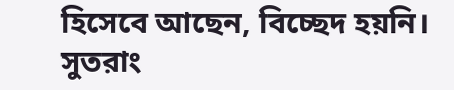হিসেবে আছেন, বিচ্ছেদ হয়নি। সুতরাং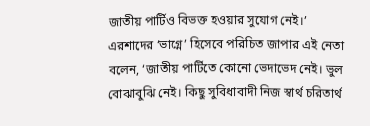জাতীয় পার্টিও বিভক্ত হওয়ার সুযোগ নেই।’
এরশাদের ‘ভাগ্নে’ হিসেবে পরিচিত জাপার এই নেতা বলেন, ‘জাতীয় পার্টিতে কোনো ভেদাভেদ নেই। ভুল বোঝাবুঝি নেই। কিছু সুবিধাবাদী নিজ স্বার্থ চরিতার্থ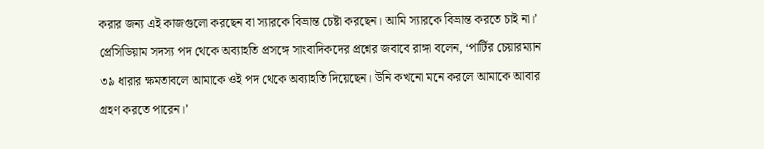করার জন্য এই কাজগুলো করছেন বা স্যারকে বিভ্রান্ত চেষ্টা করছেন। আমি স্যারকে বিভ্রান্ত করতে চাই না।’
প্রেসিডিয়াম সদস্য পদ থেকে অব্যাহতি প্রসঙ্গে সাংবাদিকদের প্রশ্নের জবাবে রাঙ্গা বলেন, ‘পার্টির চেয়ারম্যান ৩৯ ধারার ক্ষমতাবলে আমাকে ওই পদ থেকে অব্যাহতি দিয়েছেন। উনি কখনো মনে করলে আমাকে আবার গ্রহণ করতে পারেন।’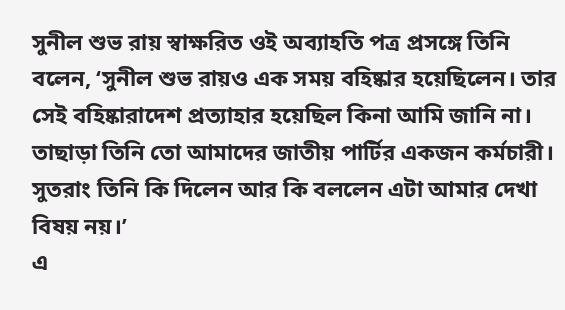সুনীল শুভ রায় স্বাক্ষরিত ওই অব্যাহতি পত্র প্রসঙ্গে তিনি বলেন, ‘সুনীল শুভ রায়ও এক সময় বহিষ্কার হয়েছিলেন। তার সেই বহিষ্কারাদেশ প্রত্যাহার হয়েছিল কিনা আমি জানি না। তাছাড়া তিনি তো আমাদের জাতীয় পার্টির একজন কর্মচারী। সুতরাং তিনি কি দিলেন আর কি বললেন এটা আমার দেখা বিষয় নয়।’
এ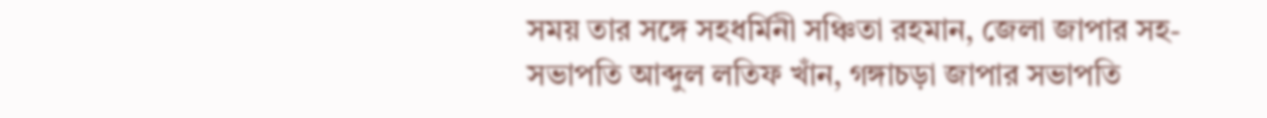সময় তার সঙ্গে সহধর্মিনী সঞ্চিতা রহমান, জেলা জাপার সহ-সভাপতি আব্দুল লতিফ খাঁন, গঙ্গাচড়া জাপার সভাপতি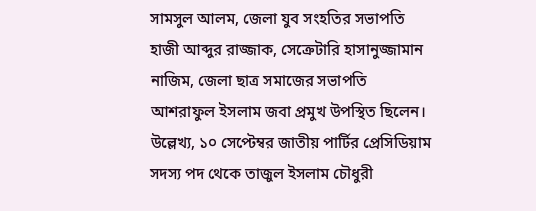সামসুল আলম, জেলা যুব সংহতির সভাপতি হাজী আব্দুর রাজ্জাক, সেক্রেটারি হাসানুজ্জামান নাজিম, জেলা ছাত্র সমাজের সভাপতি আশরাফুল ইসলাম জবা প্রমুখ উপস্থিত ছিলেন।
উল্লেখ্য, ১০ সেপ্টেম্বর জাতীয় পার্টির প্রেসিডিয়াম সদস্য পদ থেকে তাজুল ইসলাম চৌধুরী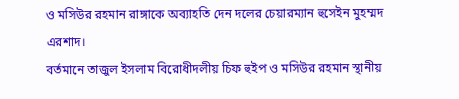ও মসিউর রহমান রাঙ্গাকে অব্যাহতি দেন দলের চেয়ারম্যান হুসেইন মুহম্মদ এরশাদ।
বর্তমানে তাজুল ইসলাম বিরোধীদলীয় চিফ হুইপ ও মসিউর রহমান স্থানীয়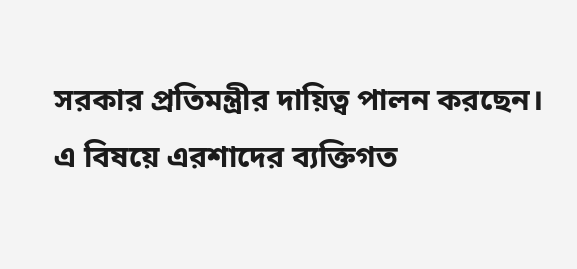সরকার প্রতিমন্ত্রীর দায়িত্ব পালন করছেন।
এ বিষয়ে এরশাদের ব্যক্তিগত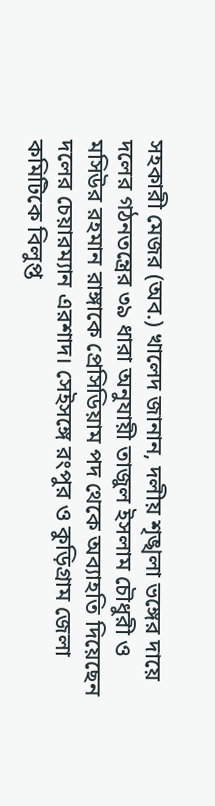সহকারী মেজর (অব.) খালেদ জানান, দলীয় শৃঙ্খলা ভঙ্গের দায়ে দলের গঠনতন্ত্রের ৩৯ ধারা অনুযায়ী তাজুল ইসলাম চৌধুরী ও মসিউর রহমান রাঙ্গাকে প্রেসিডিয়াম পদ থেকে অব্যাহতি দিয়েছেন দলের চেয়ারম্যান এরশাদ। সেইসঙ্গে রংপুর ও কুড়িগ্রাম জেলা কমিটিকে বিলুপ্ত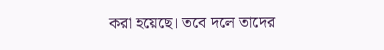করা হয়েছে। তবে দলে তাদের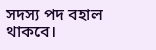সদস্য পদ বহাল থাকবে।